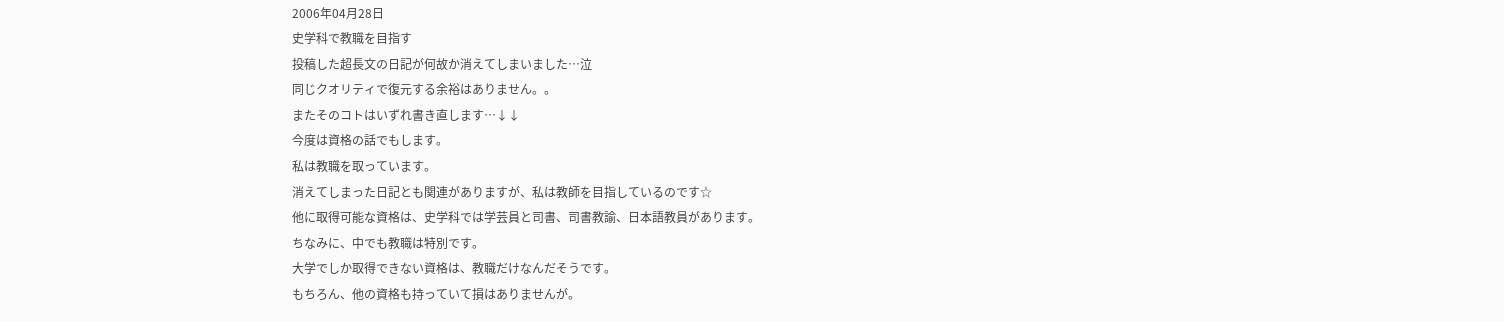2006年04月28日
史学科で教職を目指す
投稿した超長文の日記が何故か消えてしまいました…泣
同じクオリティで復元する余裕はありません。。
またそのコトはいずれ書き直します…↓↓
今度は資格の話でもします。
私は教職を取っています。
消えてしまった日記とも関連がありますが、私は教師を目指しているのです☆
他に取得可能な資格は、史学科では学芸員と司書、司書教諭、日本語教員があります。
ちなみに、中でも教職は特別です。
大学でしか取得できない資格は、教職だけなんだそうです。
もちろん、他の資格も持っていて損はありませんが。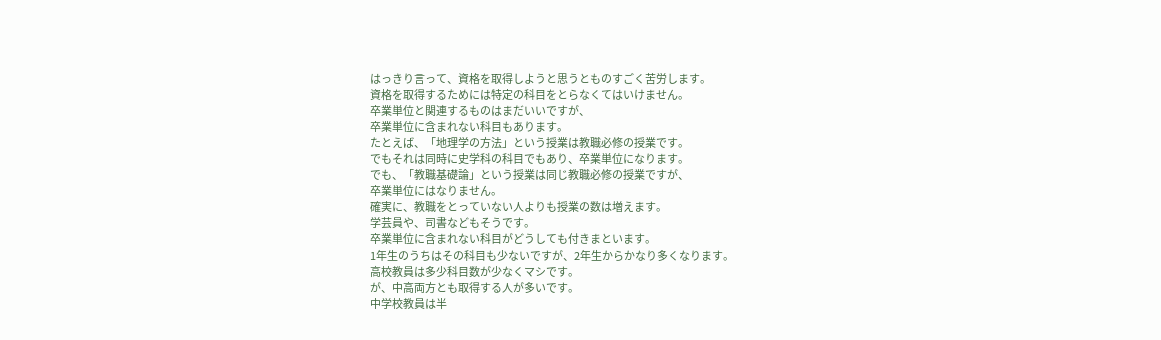はっきり言って、資格を取得しようと思うとものすごく苦労します。
資格を取得するためには特定の科目をとらなくてはいけません。
卒業単位と関連するものはまだいいですが、
卒業単位に含まれない科目もあります。
たとえば、「地理学の方法」という授業は教職必修の授業です。
でもそれは同時に史学科の科目でもあり、卒業単位になります。
でも、「教職基礎論」という授業は同じ教職必修の授業ですが、
卒業単位にはなりません。
確実に、教職をとっていない人よりも授業の数は増えます。
学芸員や、司書などもそうです。
卒業単位に含まれない科目がどうしても付きまといます。
1年生のうちはその科目も少ないですが、2年生からかなり多くなります。
高校教員は多少科目数が少なくマシです。
が、中高両方とも取得する人が多いです。
中学校教員は半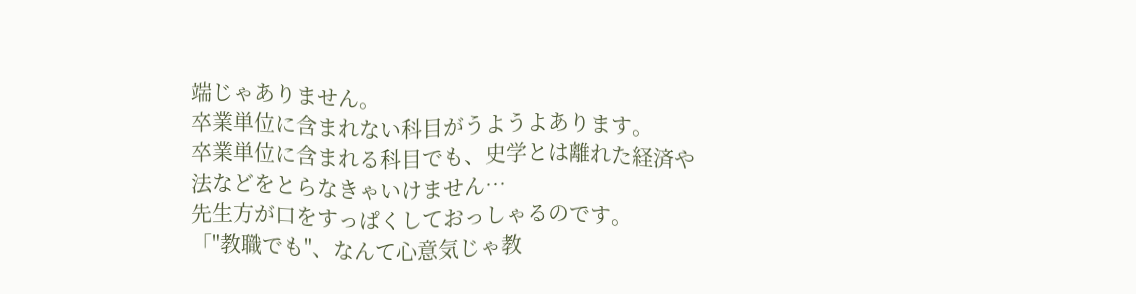端じゃありません。
卒業単位に含まれない科目がうようよあります。
卒業単位に含まれる科目でも、史学とは離れた経済や法などをとらなきゃいけません…
先生方が口をすっぱくしておっしゃるのです。
「"教職でも"、なんて心意気じゃ教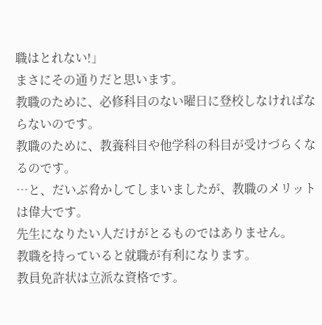職はとれない!」
まさにその通りだと思います。
教職のために、必修科目のない曜日に登校しなければならないのです。
教職のために、教養科目や他学科の科目が受けづらくなるのです。
…と、だいぶ脅かしてしまいましたが、教職のメリットは偉大です。
先生になりたい人だけがとるものではありません。
教職を持っていると就職が有利になります。
教員免許状は立派な資格です。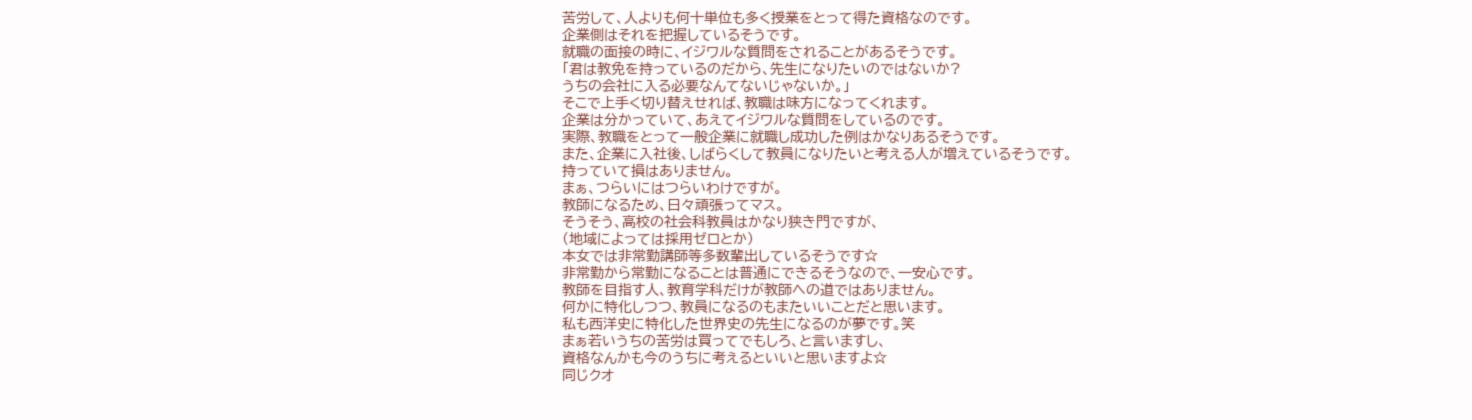苦労して、人よりも何十単位も多く授業をとって得た資格なのです。
企業側はそれを把握しているそうです。
就職の面接の時に、イジワルな質問をされることがあるそうです。
「君は教免を持っているのだから、先生になりたいのではないか?
うちの会社に入る必要なんてないじゃないか。」
そこで上手く切り替えせれば、教職は味方になってくれます。
企業は分かっていて、あえてイジワルな質問をしているのです。
実際、教職をとって一般企業に就職し成功した例はかなりあるそうです。
また、企業に入社後、しばらくして教員になりたいと考える人が増えているそうです。
持っていて損はありません。
まぁ、つらいにはつらいわけですが。
教師になるため、日々頑張ってマス。
そうそう、高校の社会科教員はかなり狭き門ですが、
(地域によっては採用ゼロとか)
本女では非常勤講師等多数輩出しているそうです☆
非常勤から常勤になることは普通にできるそうなので、一安心です。
教師を目指す人、教育学科だけが教師への道ではありません。
何かに特化しつつ、教員になるのもまたいいことだと思います。
私も西洋史に特化した世界史の先生になるのが夢です。笑
まぁ若いうちの苦労は買ってでもしろ、と言いますし、
資格なんかも今のうちに考えるといいと思いますよ☆
同じクオ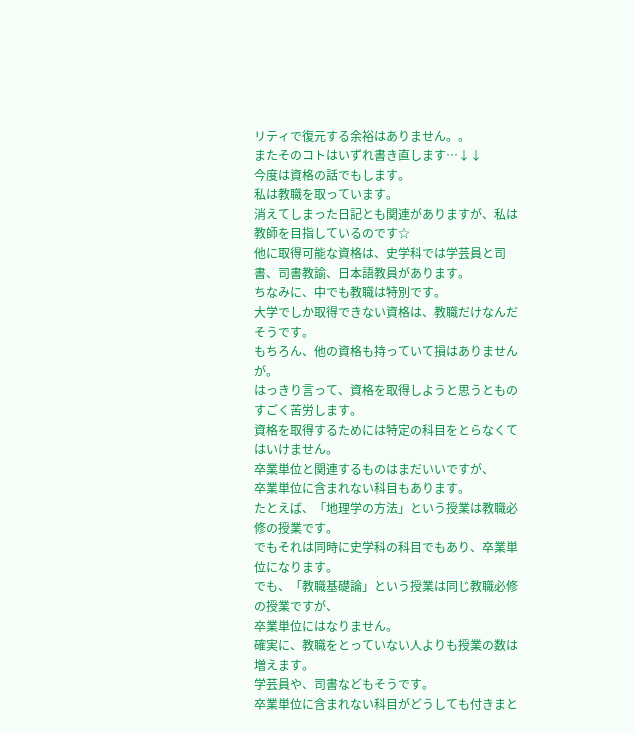リティで復元する余裕はありません。。
またそのコトはいずれ書き直します…↓↓
今度は資格の話でもします。
私は教職を取っています。
消えてしまった日記とも関連がありますが、私は教師を目指しているのです☆
他に取得可能な資格は、史学科では学芸員と司書、司書教諭、日本語教員があります。
ちなみに、中でも教職は特別です。
大学でしか取得できない資格は、教職だけなんだそうです。
もちろん、他の資格も持っていて損はありませんが。
はっきり言って、資格を取得しようと思うとものすごく苦労します。
資格を取得するためには特定の科目をとらなくてはいけません。
卒業単位と関連するものはまだいいですが、
卒業単位に含まれない科目もあります。
たとえば、「地理学の方法」という授業は教職必修の授業です。
でもそれは同時に史学科の科目でもあり、卒業単位になります。
でも、「教職基礎論」という授業は同じ教職必修の授業ですが、
卒業単位にはなりません。
確実に、教職をとっていない人よりも授業の数は増えます。
学芸員や、司書などもそうです。
卒業単位に含まれない科目がどうしても付きまと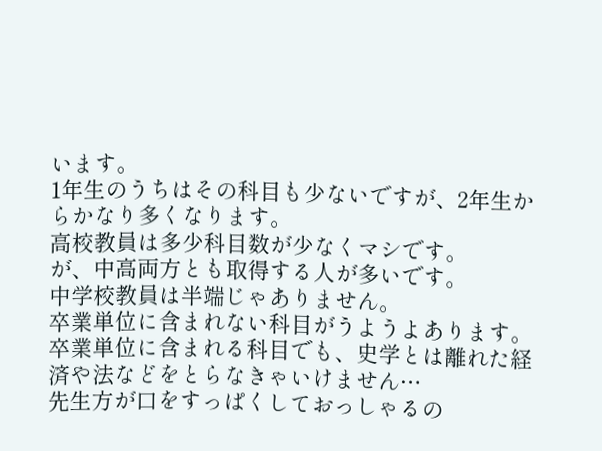います。
1年生のうちはその科目も少ないですが、2年生からかなり多くなります。
高校教員は多少科目数が少なくマシです。
が、中高両方とも取得する人が多いです。
中学校教員は半端じゃありません。
卒業単位に含まれない科目がうようよあります。
卒業単位に含まれる科目でも、史学とは離れた経済や法などをとらなきゃいけません…
先生方が口をすっぱくしておっしゃるの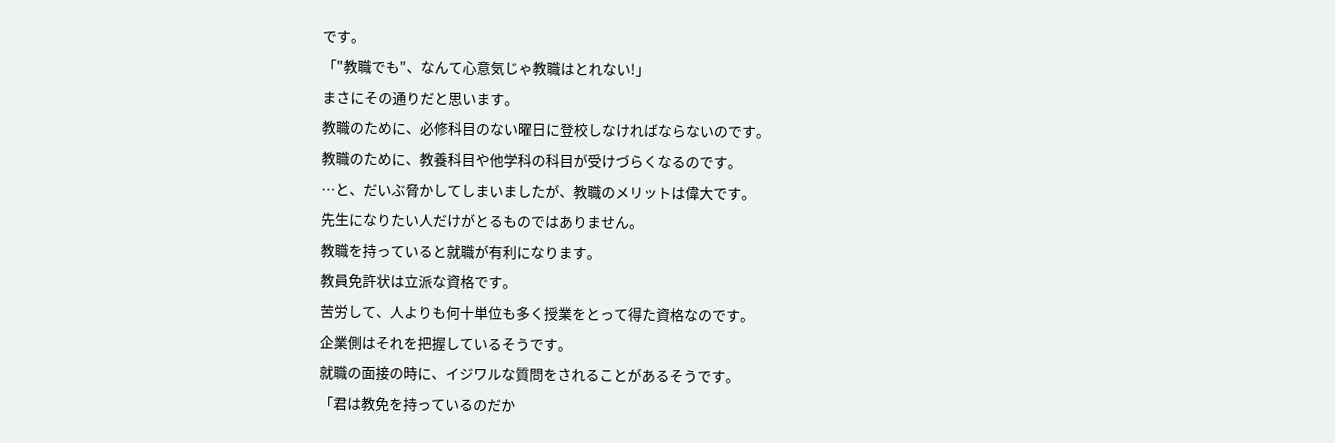です。
「"教職でも"、なんて心意気じゃ教職はとれない!」
まさにその通りだと思います。
教職のために、必修科目のない曜日に登校しなければならないのです。
教職のために、教養科目や他学科の科目が受けづらくなるのです。
…と、だいぶ脅かしてしまいましたが、教職のメリットは偉大です。
先生になりたい人だけがとるものではありません。
教職を持っていると就職が有利になります。
教員免許状は立派な資格です。
苦労して、人よりも何十単位も多く授業をとって得た資格なのです。
企業側はそれを把握しているそうです。
就職の面接の時に、イジワルな質問をされることがあるそうです。
「君は教免を持っているのだか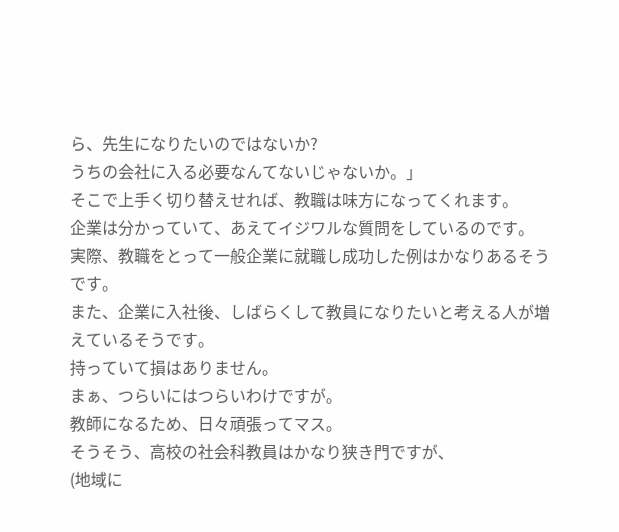ら、先生になりたいのではないか?
うちの会社に入る必要なんてないじゃないか。」
そこで上手く切り替えせれば、教職は味方になってくれます。
企業は分かっていて、あえてイジワルな質問をしているのです。
実際、教職をとって一般企業に就職し成功した例はかなりあるそうです。
また、企業に入社後、しばらくして教員になりたいと考える人が増えているそうです。
持っていて損はありません。
まぁ、つらいにはつらいわけですが。
教師になるため、日々頑張ってマス。
そうそう、高校の社会科教員はかなり狭き門ですが、
(地域に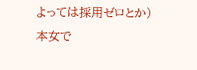よっては採用ゼロとか)
本女で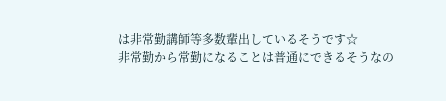は非常勤講師等多数輩出しているそうです☆
非常勤から常勤になることは普通にできるそうなの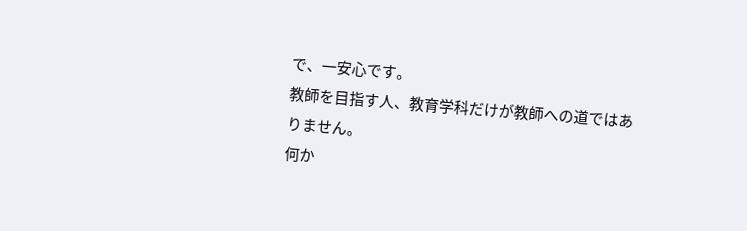で、一安心です。
教師を目指す人、教育学科だけが教師への道ではありません。
何か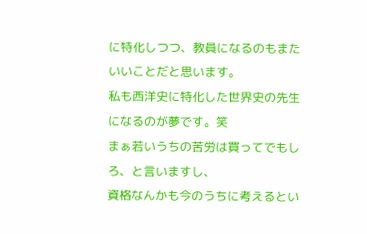に特化しつつ、教員になるのもまたいいことだと思います。
私も西洋史に特化した世界史の先生になるのが夢です。笑
まぁ若いうちの苦労は買ってでもしろ、と言いますし、
資格なんかも今のうちに考えるとい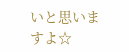いと思いますよ☆